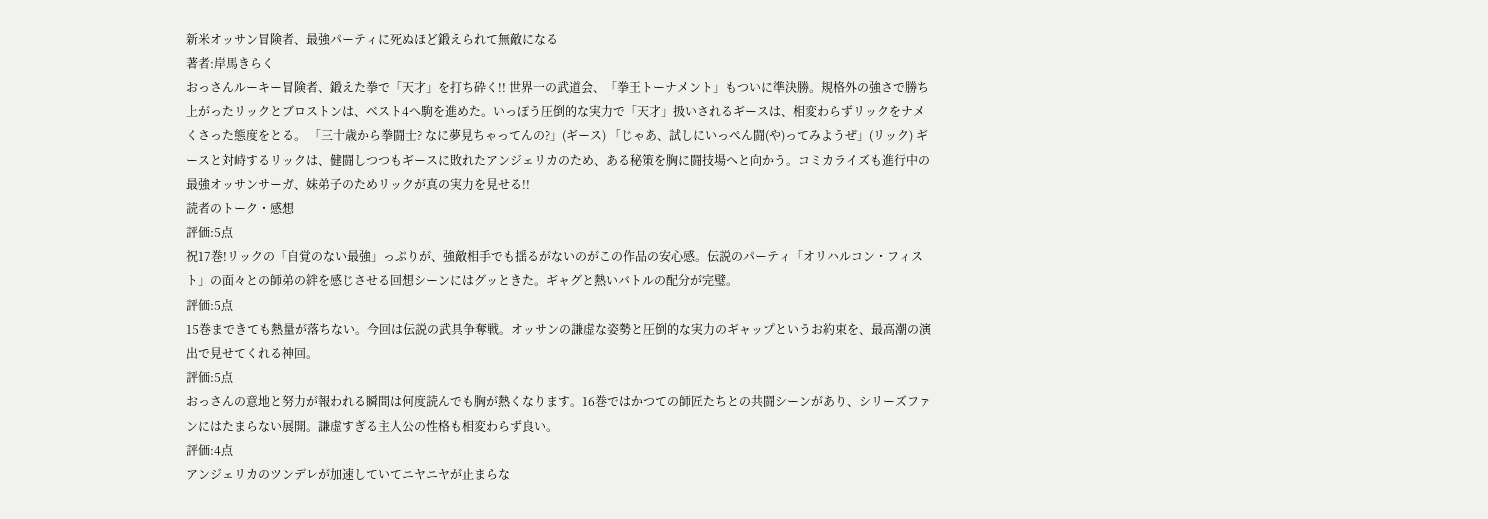新米オッサン冒険者、最強パーティに死ぬほど鍛えられて無敵になる
著者:岸馬きらく
おっさんルーキー冒険者、鍛えた拳で「天才」を打ち砕く!! 世界一の武道会、「拳王トーナメント」もついに準決勝。規格外の強さで勝ち上がったリックとブロストンは、ベスト4へ駒を進めた。いっぽう圧倒的な実力で「天才」扱いされるギースは、相変わらずリックをナメくさった態度をとる。 「三十歳から拳闘士? なに夢見ちゃってんの?」(ギース) 「じゃあ、試しにいっぺん闘(や)ってみようぜ」(リック) ギースと対峙するリックは、健闘しつつもギースに敗れたアンジェリカのため、ある秘策を胸に闘技場へと向かう。コミカライズも進行中の最強オッサンサーガ、妹弟子のためリックが真の実力を見せる!!
読者のトーク・感想
評価:5点
祝17巻!リックの「自覚のない最強」っぷりが、強敵相手でも揺るがないのがこの作品の安心感。伝説のパーティ「オリハルコン・フィスト」の面々との師弟の絆を感じさせる回想シーンにはグッときた。ギャグと熱いバトルの配分が完璧。
評価:5点
15巻まできても熱量が落ちない。今回は伝説の武具争奪戦。オッサンの謙虚な姿勢と圧倒的な実力のギャップというお約束を、最高潮の演出で見せてくれる神回。
評価:5点
おっさんの意地と努力が報われる瞬間は何度読んでも胸が熱くなります。16巻ではかつての師匠たちとの共闘シーンがあり、シリーズファンにはたまらない展開。謙虚すぎる主人公の性格も相変わらず良い。
評価:4点
アンジェリカのツンデレが加速していてニヤニヤが止まらな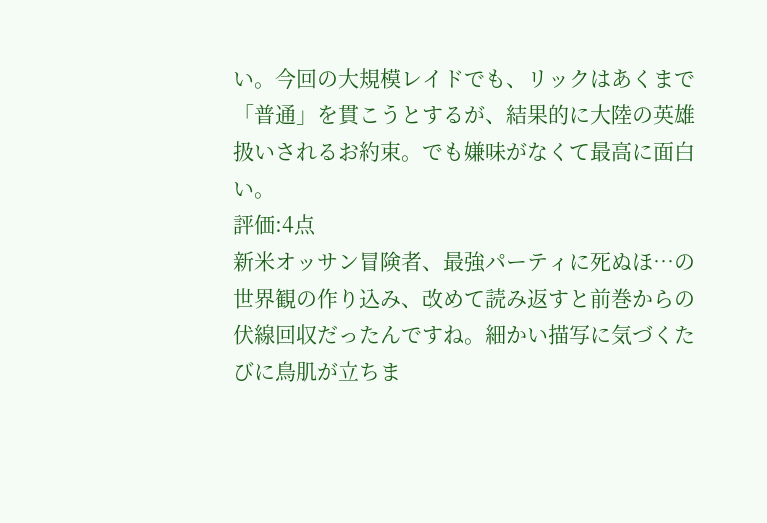い。今回の大規模レイドでも、リックはあくまで「普通」を貫こうとするが、結果的に大陸の英雄扱いされるお約束。でも嫌味がなくて最高に面白い。
評価:4点
新米オッサン冒険者、最強パーティに死ぬほ…の世界観の作り込み、改めて読み返すと前巻からの伏線回収だったんですね。細かい描写に気づくたびに鳥肌が立ちま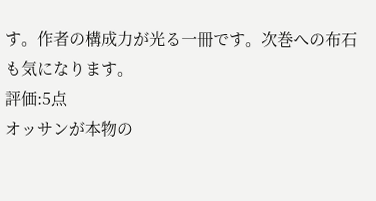す。作者の構成力が光る一冊です。次巻への布石も気になります。
評価:5点
オッサンが本物の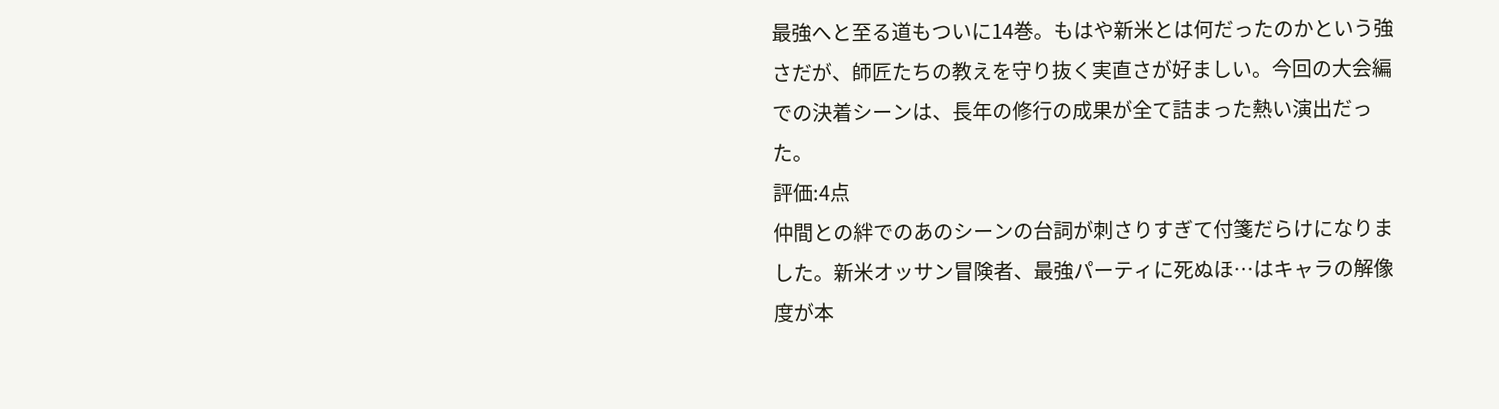最強へと至る道もついに14巻。もはや新米とは何だったのかという強さだが、師匠たちの教えを守り抜く実直さが好ましい。今回の大会編での決着シーンは、長年の修行の成果が全て詰まった熱い演出だった。
評価:4点
仲間との絆でのあのシーンの台詞が刺さりすぎて付箋だらけになりました。新米オッサン冒険者、最強パーティに死ぬほ…はキャラの解像度が本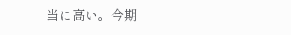当に高い。今期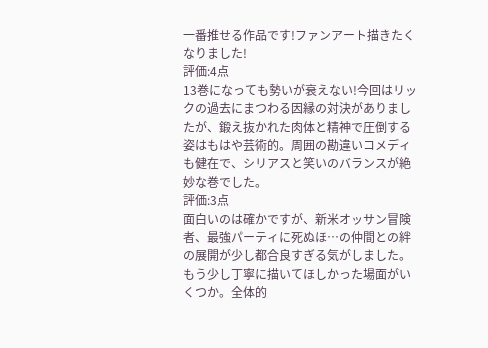一番推せる作品です!ファンアート描きたくなりました!
評価:4点
13巻になっても勢いが衰えない!今回はリックの過去にまつわる因縁の対決がありましたが、鍛え抜かれた肉体と精神で圧倒する姿はもはや芸術的。周囲の勘違いコメディも健在で、シリアスと笑いのバランスが絶妙な巻でした。
評価:3点
面白いのは確かですが、新米オッサン冒険者、最強パーティに死ぬほ…の仲間との絆の展開が少し都合良すぎる気がしました。もう少し丁寧に描いてほしかった場面がいくつか。全体的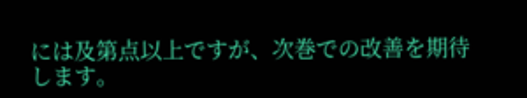には及第点以上ですが、次巻での改善を期待します。